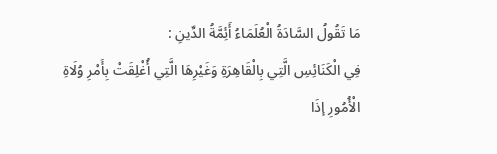مَا تَقُولُ السَّادَةُ الْعُلَمَاءُ أَئِمَّةُ الدِّينِ :
فِي الْكَنَائِسِ الَّتِي بِالْقَاهِرَةِ وَغَيْرِهَا الَّتِي أُغْلِقَتْ بِأَمْرِ وُلَاةِ الْأُمُورِ إذَا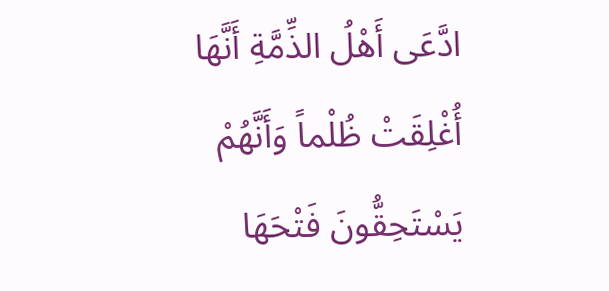ادَّعَى أَهْلُ الذِّمَّةِ أَنَّهَا أُغْلِقَتْ ظُلْماً وَأَنَّهُمْ يَسْتَحِقُّونَ فَتْحَهَا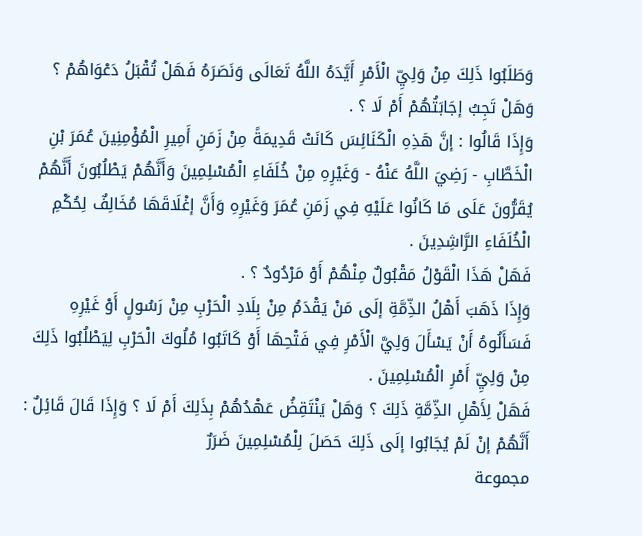وَطَلَبُوا ذَلِكَ مِنْ وَلِيِّ الْأَمْرِ أَيَّدَهُ اللَّهُ تَعَالَى وَنَصَرَهُ فَهَلْ تُقْبَلُ دَعْوَاهُمْ ؟ وَهَلْ تَجِبُ إجَابَتُهُمْ أَمْ لَا ؟ .
وَإِذَا قَالُوا : إنَّ هَذِهِ الْكَنَائِسَ كَانَتْ قَدِيمَةً مِنْ زَمَنِ أَمِيرِ الْمُؤْمِنِينَ عُمَرَ بْنِ الْخَطَّابِ - رَضِيَ اللَّهُ عَنْهُ - وَغَيْرِهِ مِنْ خُلَفَاءِ الْمُسْلِمِينَ وَأَنَّهُمْ يَطْلُبُونَ أَنَّهُمْ يُقَرُّونَ عَلَى مَا كَانُوا عَلَيْهِ فِي زَمَنِ عُمَرَ وَغَيْرِهِ وَأَنَّ إغْلَاقَهَا مُخَالِفٌ لِحُكْمِ الْخُلَفَاءِ الرَّاشِدِينَ .
فَهَلْ هَذَا الْقَوْلُ مَقْبُولٌ مِنْهُمْ أَوْ مَرْدُودٌ ؟ .
وَإِذَا ذَهَبَ أَهْلُ الذِّمَّةِ إلَى مَنْ يَقْدَمُ مِنْ بِلَادِ الْحَرْبِ مِنْ رَسُولٍ أَوْ غَيْرِهِ فَسَأَلُوهُ أَنْ يَسْأَلَ وَلِيَّ الْأَمْرِ فِي فَتْحِهَا أَوْ كَاتَبُوا مُلُوكَ الْحَرْبِ لِيَطْلُبُوا ذَلِكَ مِنْ وَلِيِّ أَمْرِ الْمُسْلِمِينَ .
فَهَلْ لِأَهْلِ الذِّمَّةِ ذَلِكَ ؟ وَهَلْ يَنْتَقِضُ عَهْدُهُمْ بِذَلِكَ أَمْ لَا ؟ وَإِذَا قَالَ قَائِلٌ : أَنَّهُمْ إنْ لَمْ يُجَابُوا إلَى ذَلِكَ حَصَلَ لِلْمُسْلِمِينَ ضَرَرٌ
مجموعة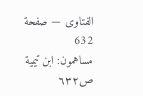الفتاوى — صفحة 632
مساهمون: ابن تيمية
ص٦٣٢